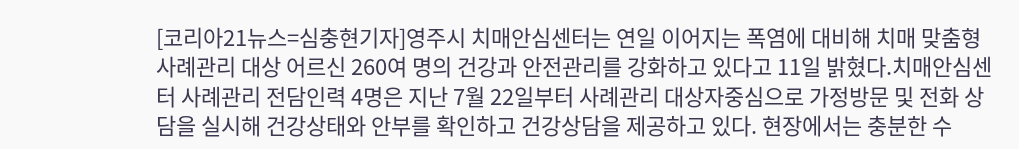[코리아21뉴스=심충현기자]영주시 치매안심센터는 연일 이어지는 폭염에 대비해 치매 맞춤형 사례관리 대상 어르신 260여 명의 건강과 안전관리를 강화하고 있다고 11일 밝혔다.치매안심센터 사례관리 전담인력 4명은 지난 7월 22일부터 사례관리 대상자중심으로 가정방문 및 전화 상담을 실시해 건강상태와 안부를 확인하고 건강상담을 제공하고 있다. 현장에서는 충분한 수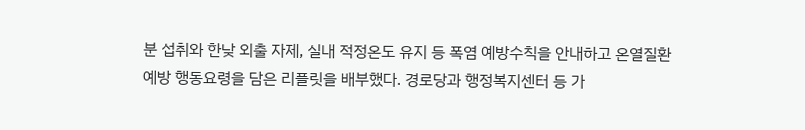분 섭취와 한낮 외출 자제, 실내 적정온도 유지 등 폭염 예방수칙을 안내하고 온열질환 예방 행동요령을 담은 리플릿을 배부했다. 경로당과 행정복지센터 등 가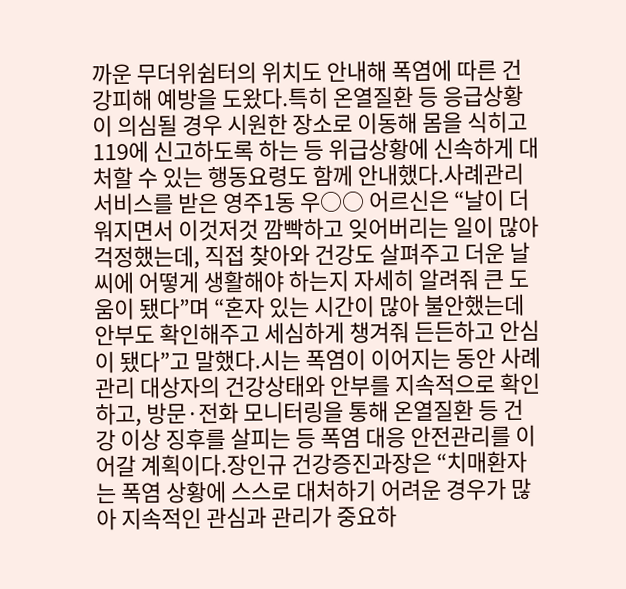까운 무더위쉼터의 위치도 안내해 폭염에 따른 건강피해 예방을 도왔다.특히 온열질환 등 응급상황이 의심될 경우 시원한 장소로 이동해 몸을 식히고 119에 신고하도록 하는 등 위급상황에 신속하게 대처할 수 있는 행동요령도 함께 안내했다.사례관리 서비스를 받은 영주1동 우○○ 어르신은 “날이 더워지면서 이것저것 깜빡하고 잊어버리는 일이 많아 걱정했는데, 직접 찾아와 건강도 살펴주고 더운 날씨에 어떻게 생활해야 하는지 자세히 알려줘 큰 도움이 됐다”며 “혼자 있는 시간이 많아 불안했는데 안부도 확인해주고 세심하게 챙겨줘 든든하고 안심이 됐다”고 말했다.시는 폭염이 이어지는 동안 사례관리 대상자의 건강상태와 안부를 지속적으로 확인하고, 방문·전화 모니터링을 통해 온열질환 등 건강 이상 징후를 살피는 등 폭염 대응 안전관리를 이어갈 계획이다.장인규 건강증진과장은 “치매환자는 폭염 상황에 스스로 대처하기 어려운 경우가 많아 지속적인 관심과 관리가 중요하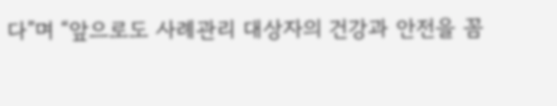다”며 “앞으로도 사례관리 대상자의 건강과 안전을 꼼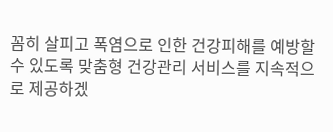꼼히 살피고 폭염으로 인한 건강피해를 예방할 수 있도록 맞춤형 건강관리 서비스를 지속적으로 제공하겠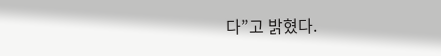다”고 밝혔다.